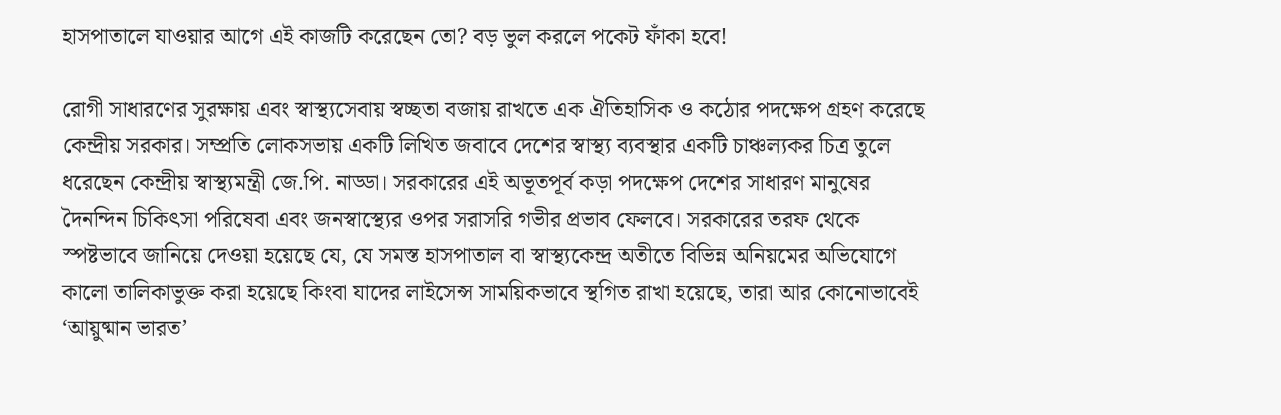হাসপাতালে যাওয়ার আগে এই কাজটি করেছেন তো? বড় ভুল করলে পকেট ফাঁকা হবে!

রোগী সাধারণের সুরক্ষায় এবং স্বাস্থ্যসেবায় স্বচ্ছতা বজায় রাখতে এক ঐতিহাসিক ও কঠোর পদক্ষেপ গ্রহণ করেছে কেন্দ্রীয় সরকার। সম্প্রতি লোকসভায় একটি লিখিত জবাবে দেশের স্বাস্থ্য ব্যবস্থার একটি চাঞ্চল্যকর চিত্র তুলে ধরেছেন কেন্দ্রীয় স্বাস্থ্যমন্ত্রী জে.পি. নাড্ডা। সরকারের এই অভূতপূর্ব কড়া পদক্ষেপ দেশের সাধারণ মানুষের দৈনন্দিন চিকিৎসা পরিষেবা এবং জনস্বাস্থ্যের ওপর সরাসরি গভীর প্রভাব ফেলবে। সরকারের তরফ থেকে স্পষ্টভাবে জানিয়ে দেওয়া হয়েছে যে, যে সমস্ত হাসপাতাল বা স্বাস্থ্যকেন্দ্র অতীতে বিভিন্ন অনিয়মের অভিযোগে কালো তালিকাভুক্ত করা হয়েছে কিংবা যাদের লাইসেন্স সাময়িকভাবে স্থগিত রাখা হয়েছে, তারা আর কোনোভাবেই ‘আয়ুষ্মান ভারত’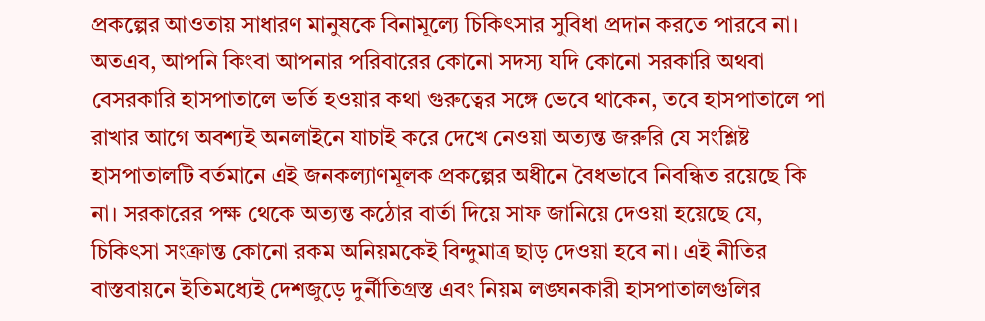প্রকল্পের আওতায় সাধারণ মানুষকে বিনামূল্যে চিকিৎসার সুবিধা প্রদান করতে পারবে না। অতএব, আপনি কিংবা আপনার পরিবারের কোনো সদস্য যদি কোনো সরকারি অথবা বেসরকারি হাসপাতালে ভর্তি হওয়ার কথা গুরুত্বের সঙ্গে ভেবে থাকেন, তবে হাসপাতালে পা রাখার আগে অবশ্যই অনলাইনে যাচাই করে দেখে নেওয়া অত্যন্ত জরুরি যে সংশ্লিষ্ট হাসপাতালটি বর্তমানে এই জনকল্যাণমূলক প্রকল্পের অধীনে বৈধভাবে নিবন্ধিত রয়েছে কি না। সরকারের পক্ষ থেকে অত্যন্ত কঠোর বার্তা দিয়ে সাফ জানিয়ে দেওয়া হয়েছে যে, চিকিৎসা সংক্রান্ত কোনো রকম অনিয়মকেই বিন্দুমাত্র ছাড় দেওয়া হবে না। এই নীতির বাস্তবায়নে ইতিমধ্যেই দেশজুড়ে দুর্নীতিগ্রস্ত এবং নিয়ম লঙ্ঘনকারী হাসপাতালগুলির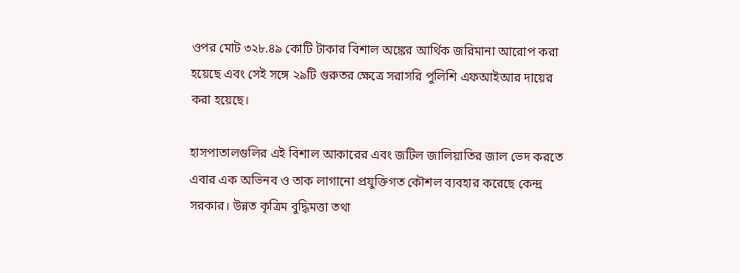ওপর মোট ৩২৮.৪৯ কোটি টাকার বিশাল অঙ্কের আর্থিক জরিমানা আরোপ করা হয়েছে এবং সেই সঙ্গে ২৯টি গুরুতর ক্ষেত্রে সরাসরি পুলিশি এফআইআর দায়ের করা হয়েছে।

হাসপাতালগুলির এই বিশাল আকারের এবং জটিল জালিয়াতির জাল ভেদ করতে এবার এক অভিনব ও তাক লাগানো প্রযুক্তিগত কৌশল ব্যবহার করেছে কেন্দ্র সরকার। উন্নত কৃত্রিম বুদ্ধিমত্তা তথা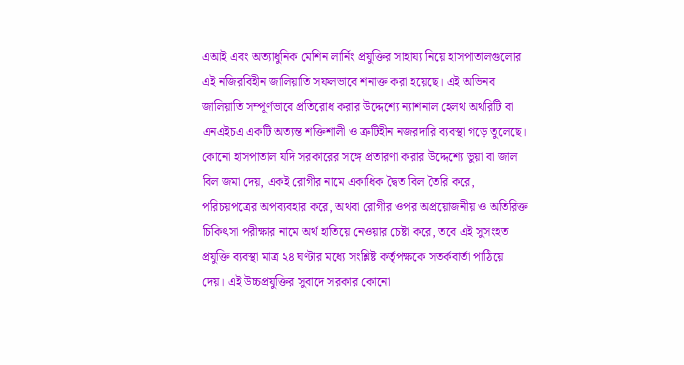এআই এবং অত্যাধুনিক মেশিন লার্নিং প্রযুক্তির সাহায্য নিয়ে হাসপাতালগুলোর এই নজিরবিহীন জালিয়াতি সফলভাবে শনাক্ত করা হয়েছে। এই অভিনব জালিয়াতি সম্পূর্ণভাবে প্রতিরোধ করার উদ্দেশ্যে ন্যাশনাল হেলথ অথরিটি বা এনএইচএ একটি অত্যন্ত শক্তিশালী ও ত্রুটিহীন নজরদারি ব্যবস্থা গড়ে তুলেছে। কোনো হাসপাতাল যদি সরকারের সঙ্গে প্রতারণা করার উদ্দেশ্যে ভুয়া বা জাল বিল জমা দেয়, একই রোগীর নামে একাধিক দ্বৈত বিল তৈরি করে, পরিচয়পত্রের অপব্যবহার করে, অথবা রোগীর ওপর অপ্রয়োজনীয় ও অতিরিক্ত চিকিৎসা পরীক্ষার নামে অর্থ হাতিয়ে নেওয়ার চেষ্টা করে, তবে এই সুসংহত প্রযুক্তি ব্যবস্থা মাত্র ২৪ ঘণ্টার মধ্যে সংশ্লিষ্ট কর্তৃপক্ষকে সতর্কবার্তা পাঠিয়ে দেয়। এই উচ্চপ্রযুক্তির সুবাদে সরকার কোনো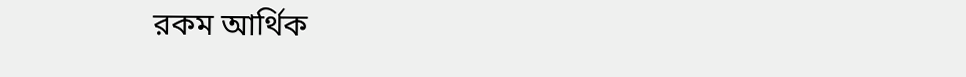রকম আর্থিক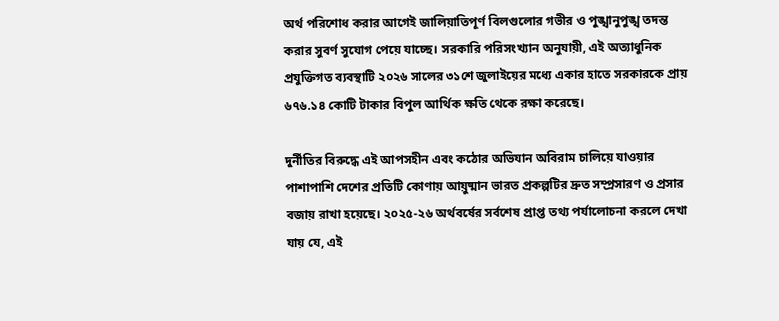অর্থ পরিশোধ করার আগেই জালিয়াতিপূর্ণ বিলগুলোর গভীর ও পুঙ্খানুপুঙ্খ তদন্ত করার সুবর্ণ সুযোগ পেয়ে যাচ্ছে। সরকারি পরিসংখ্যান অনুযায়ী, এই অত্যাধুনিক প্রযুক্তিগত ব্যবস্থাটি ২০২৬ সালের ৩১শে জুলাইয়ের মধ্যে একার হাতে সরকারকে প্রায় ৬৭৬.১৪ কোটি টাকার বিপুল আর্থিক ক্ষতি থেকে রক্ষা করেছে।

দুর্নীতির বিরুদ্ধে এই আপসহীন এবং কঠোর অভিযান অবিরাম চালিয়ে যাওয়ার পাশাপাশি দেশের প্রতিটি কোণায় আয়ুষ্মান ভারত প্রকল্পটির দ্রুত সম্প্রসারণ ও প্রসার বজায় রাখা হয়েছে। ২০২৫-২৬ অর্থবর্ষের সর্বশেষ প্রাপ্ত তথ্য পর্যালোচনা করলে দেখা যায় যে, এই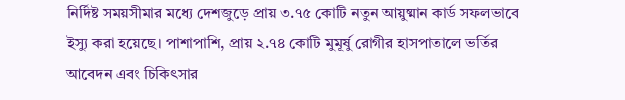নির্দিষ্ট সময়সীমার মধ্যে দেশজুড়ে প্রায় ৩.৭৫ কোটি নতুন আয়ুষ্মান কার্ড সফলভাবে ইস্যু করা হয়েছে। পাশাপাশি, প্রায় ২.৭৪ কোটি মুমূর্ষু রোগীর হাসপাতালে ভর্তির আবেদন এবং চিকিৎসার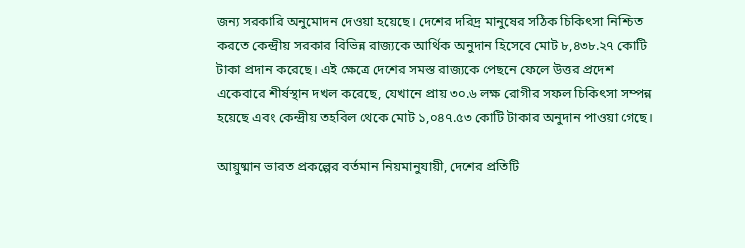জন্য সরকারি অনুমোদন দেওয়া হয়েছে। দেশের দরিদ্র মানুষের সঠিক চিকিৎসা নিশ্চিত করতে কেন্দ্রীয় সরকার বিভিন্ন রাজ্যকে আর্থিক অনুদান হিসেবে মোট ৮,৪৩৮.২৭ কোটি টাকা প্রদান করেছে। এই ক্ষেত্রে দেশের সমস্ত রাজ্যকে পেছনে ফেলে উত্তর প্রদেশ একেবারে শীর্ষস্থান দখল করেছে, যেখানে প্রায় ৩০.৬ লক্ষ রোগীর সফল চিকিৎসা সম্পন্ন হয়েছে এবং কেন্দ্রীয় তহবিল থেকে মোট ১,০৪৭.৫৩ কোটি টাকার অনুদান পাওয়া গেছে।

আয়ুষ্মান ভারত প্রকল্পের বর্তমান নিয়মানুযায়ী, দেশের প্রতিটি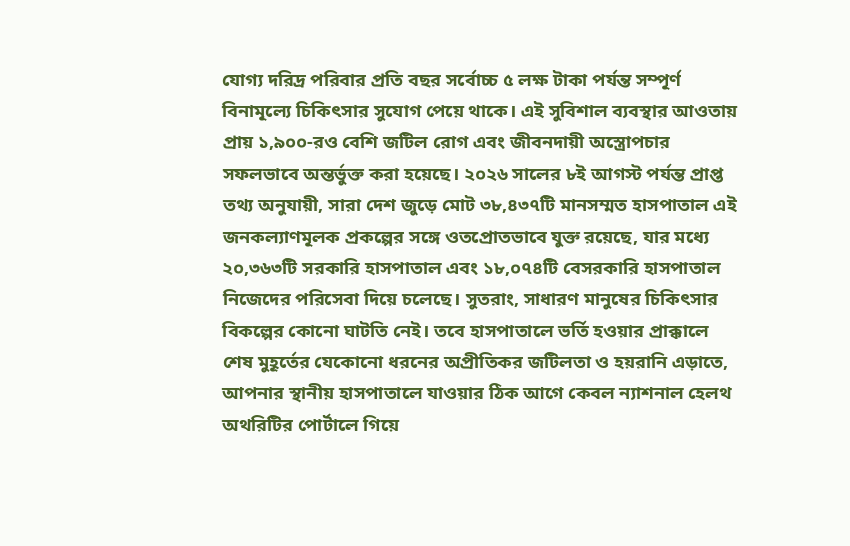যোগ্য দরিদ্র পরিবার প্রতি বছর সর্বোচ্চ ৫ লক্ষ টাকা পর্যন্ত সম্পূর্ণ বিনামূল্যে চিকিৎসার সুযোগ পেয়ে থাকে। এই সুবিশাল ব্যবস্থার আওতায় প্রায় ১,৯০০-রও বেশি জটিল রোগ এবং জীবনদায়ী অস্ত্রোপচার সফলভাবে অন্তর্ভুক্ত করা হয়েছে। ২০২৬ সালের ৮ই আগস্ট পর্যন্ত প্রাপ্ত তথ্য অনুযায়ী, সারা দেশ জুড়ে মোট ৩৮,৪৩৭টি মানসম্মত হাসপাতাল এই জনকল্যাণমূলক প্রকল্পের সঙ্গে ওতপ্রোতভাবে যুক্ত রয়েছে, যার মধ্যে ২০,৩৬৩টি সরকারি হাসপাতাল এবং ১৮,০৭৪টি বেসরকারি হাসপাতাল নিজেদের পরিসেবা দিয়ে চলেছে। সুতরাং, সাধারণ মানুষের চিকিৎসার বিকল্পের কোনো ঘাটতি নেই। তবে হাসপাতালে ভর্তি হওয়ার প্রাক্কালে শেষ মুহূর্তের যেকোনো ধরনের অপ্রীতিকর জটিলতা ও হয়রানি এড়াতে, আপনার স্থানীয় হাসপাতালে যাওয়ার ঠিক আগে কেবল ন্যাশনাল হেলথ অথরিটির পোর্টালে গিয়ে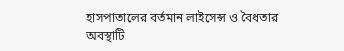হাসপাতালের বর্তমান লাইসেন্স ও বৈধতার অবস্থাটি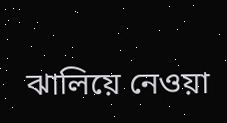ঝালিয়ে নেওয়া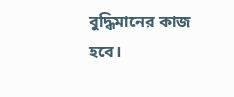বুদ্ধিমানের কাজ হবে।